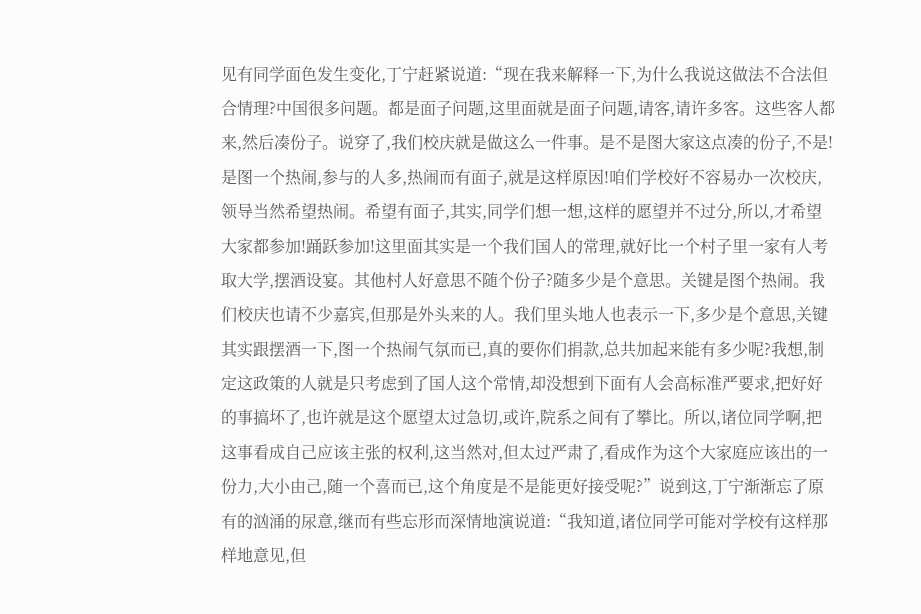见有同学面色发生变化,丁宁赶紧说道:“现在我来解释一下,为什么我说这做法不合法但合情理?中国很多问题。都是面子问题,这里面就是面子问题,请客,请许多客。这些客人都来,然后凑份子。说穿了,我们校庆就是做这么一件事。是不是图大家这点凑的份子,不是!是图一个热闹,参与的人多,热闹而有面子,就是这样原因!咱们学校好不容易办一次校庆,领导当然希望热闹。希望有面子,其实,同学们想一想,这样的愿望并不过分,所以,才希望大家都参加!踊跃参加!这里面其实是一个我们国人的常理,就好比一个村子里一家有人考取大学,摆酒设宴。其他村人好意思不随个份子?随多少是个意思。关键是图个热闹。我们校庆也请不少嘉宾,但那是外头来的人。我们里头地人也表示一下,多少是个意思,关键其实跟摆酒一下,图一个热闹气氛而已,真的要你们捐款,总共加起来能有多少呢?我想,制定这政策的人就是只考虑到了国人这个常情,却没想到下面有人会高标准严要求,把好好的事搞坏了,也许就是这个愿望太过急切,或许,院系之间有了攀比。所以,诸位同学啊,把这事看成自己应该主张的权利,这当然对,但太过严肃了,看成作为这个大家庭应该出的一份力,大小由己,随一个喜而已,这个角度是不是能更好接受呢?”说到这,丁宁渐渐忘了原有的汹涌的尿意,继而有些忘形而深情地演说道:“我知道,诸位同学可能对学校有这样那样地意见,但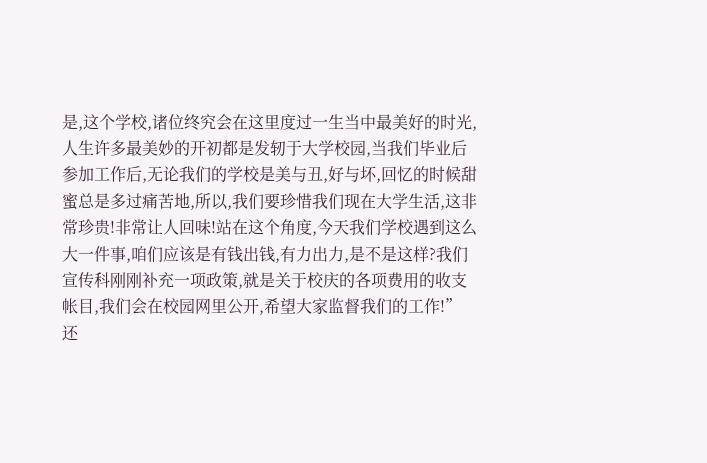是,这个学校,诸位终究会在这里度过一生当中最美好的时光,人生许多最美妙的开初都是发轫于大学校园,当我们毕业后参加工作后,无论我们的学校是美与丑,好与坏,回忆的时候甜蜜总是多过痛苦地,所以,我们要珍惜我们现在大学生活,这非常珍贵!非常让人回味!站在这个角度,今天我们学校遇到这么大一件事,咱们应该是有钱出钱,有力出力,是不是这样?我们宣传科刚刚补充一项政策,就是关于校庆的各项费用的收支帐目,我们会在校园网里公开,希望大家监督我们的工作!”
还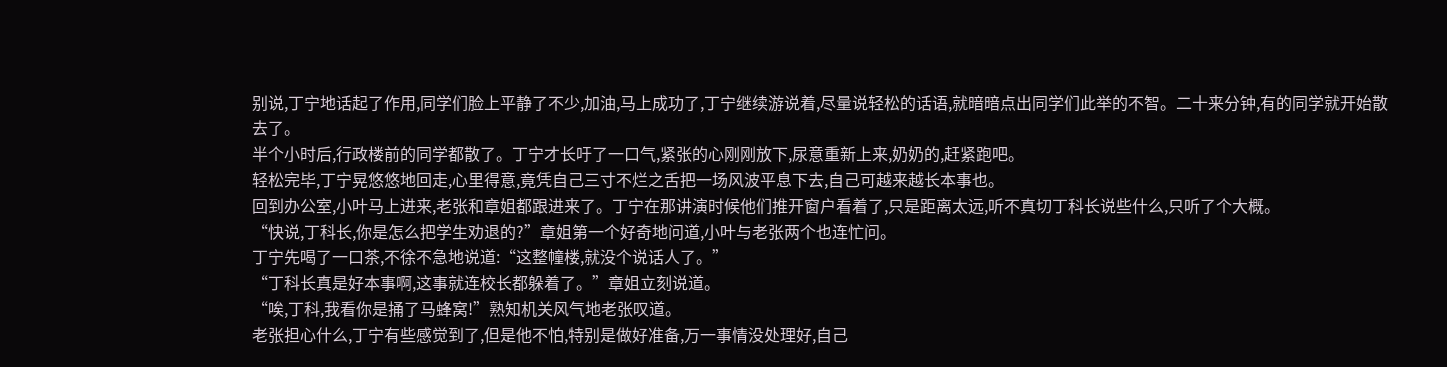别说,丁宁地话起了作用,同学们脸上平静了不少,加油,马上成功了,丁宁继续游说着,尽量说轻松的话语,就暗暗点出同学们此举的不智。二十来分钟,有的同学就开始散去了。
半个小时后,行政楼前的同学都散了。丁宁才长吁了一口气,紧张的心刚刚放下,尿意重新上来,奶奶的,赶紧跑吧。
轻松完毕,丁宁晃悠悠地回走,心里得意,竟凭自己三寸不烂之舌把一场风波平息下去,自己可越来越长本事也。
回到办公室,小叶马上进来,老张和章姐都跟进来了。丁宁在那讲演时候他们推开窗户看着了,只是距离太远,听不真切丁科长说些什么,只听了个大概。
“快说,丁科长,你是怎么把学生劝退的?”章姐第一个好奇地问道,小叶与老张两个也连忙问。
丁宁先喝了一口茶,不徐不急地说道:“这整幢楼,就没个说话人了。”
“丁科长真是好本事啊,这事就连校长都躲着了。”章姐立刻说道。
“唉,丁科,我看你是捅了马蜂窝!”熟知机关风气地老张叹道。
老张担心什么,丁宁有些感觉到了,但是他不怕,特别是做好准备,万一事情没处理好,自己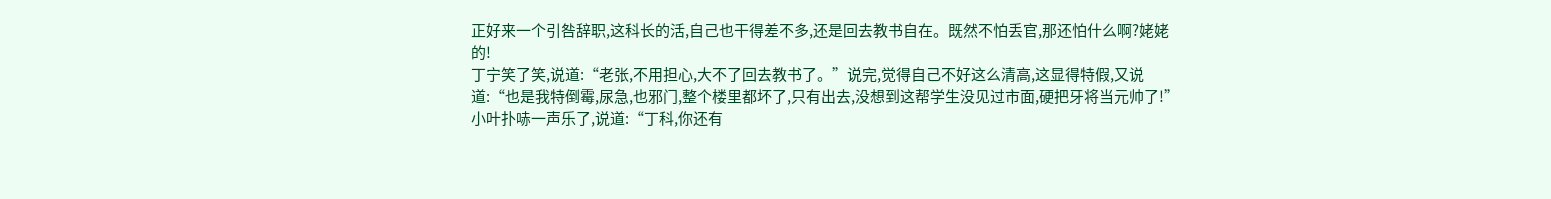正好来一个引咎辞职,这科长的活,自己也干得差不多,还是回去教书自在。既然不怕丢官,那还怕什么啊?姥姥的!
丁宁笑了笑,说道:“老张,不用担心,大不了回去教书了。”说完,觉得自己不好这么清高,这显得特假,又说道:“也是我特倒霉,尿急,也邪门,整个楼里都坏了,只有出去,没想到这帮学生没见过市面,硬把牙将当元帅了!”
小叶扑哧一声乐了,说道:“丁科,你还有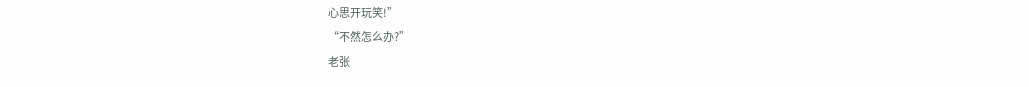心思开玩笑!”
“不然怎么办?”
老张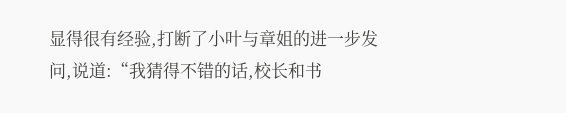显得很有经验,打断了小叶与章姐的进一步发问,说道:“我猜得不错的话,校长和书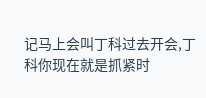记马上会叫丁科过去开会,丁科你现在就是抓紧时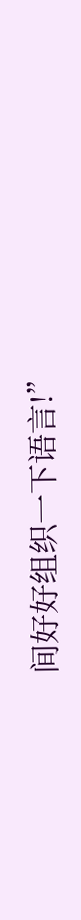间好好组织一下语言!”